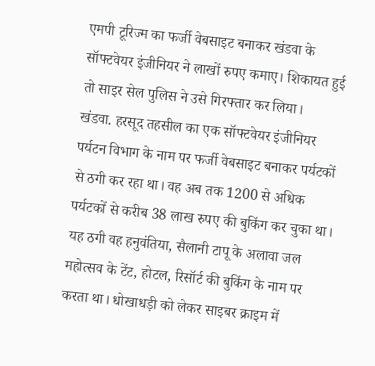एमपी टूरिज्म का फर्जी वेबसाइट बनाकर खंडवा के सॉफ्टवेयर इंजीनियर ने लाखों रुपए कमाए। शिकायत हुई तो साइर सेल पुलिस ने उसे गिरफ्तार कर लिया।
खंडवा. हरसूद तहसील का एक सॉफ्टवेयर इंजीनियर पर्यटन विभाग के नाम पर फर्जी वेबसाइट बनाकर पर्यटकों से ठगी कर रहा था। वह अब तक 1200 से अधिक पर्यटकों से करीब 38 लाख रुपए की बुकिंग कर चुका था। यह ठगी वह हनुवंतिया, सैलानी टापू के अलावा जल महोत्सव के टेंट, होटल, रिसॉर्ट की बुकिंग के नाम पर करता था। धोखाधड़ी को लेकर साइबर क्राइम में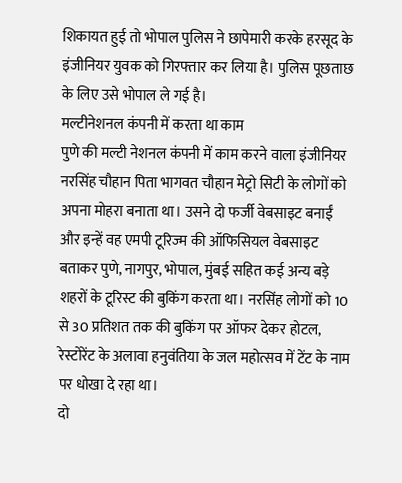शिकायत हुई तो भोपाल पुलिस ने छापेमारी करके हरसूद के इंजीनियर युवक को गिरफ्तार कर लिया है। पुलिस पूछताछ के लिए उसे भोपाल ले गई है।
मल्टीनेशनल कंपनी में करता था काम
पुणे की मल्टी नेशनल कंपनी में काम करने वाला इंजीनियर नरसिंह चौहान पिता भागवत चौहान मेट्रो सिटी के लोगों को अपना मोहरा बनाता था। उसने दो फर्जी वेबसाइट बनाईं और इन्हें वह एमपी टूरिज्म की ऑफिसियल वेबसाइट बताकर पुणे, नागपुर, भोपाल, मुंबई सहित कई अन्य बड़े शहरों के टूरिस्ट की बुकिंग करता था। नरसिंह लोगों को 10 से 30 प्रतिशत तक की बुकिंग पर ऑफर देकर होटल, रेस्टोरेंट के अलावा हनुवंतिया के जल महोत्सव में टेंट के नाम पर धोखा दे रहा था।
दो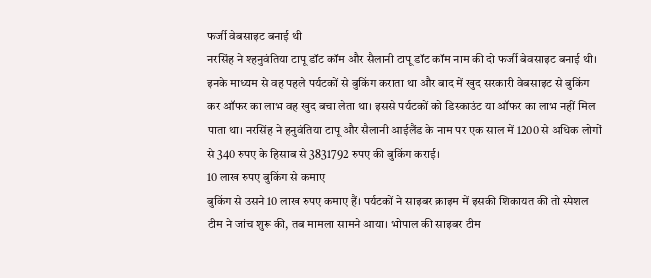फर्जी वेबसाइट बनाई थी
नरसिंह ने श्हनुवंतिया टापू डॉट कॉम और सैलानी टापू डॉट कॉम नाम की दो फर्जी बेवसाइट बनाई थी। इनके माध्यम से वह पहले पर्यटकों से बुकिंग कराता था और बाद में खुद सरकारी वेबसाइट से बुकिंग कर ऑफर का लाभ वह खुद बचा लेता था। इससे पर्यटकों को डिस्काउंट या ऑफर का लाभ नहीं मिल पाता था। नरसिंह ने हनुवंतिया टापू और सैलानी आईलैंड के नाम पर एक साल में 1200 से अधिक लोगों से 340 रुपए के हिसाब से 3831792 रुपए की बुकिंग कराई।
10 लाख रुपए बुकिंग से कमाए
बुकिंग से उसने 10 लाख रुपए कमाए हैं। पर्यटकों ने साइबर क्राइम में इसकी शिकायत की तो स्पेशल टीम ने जांच शुरू की, तब मामला सामने आया। भोपाल की साइबर टीम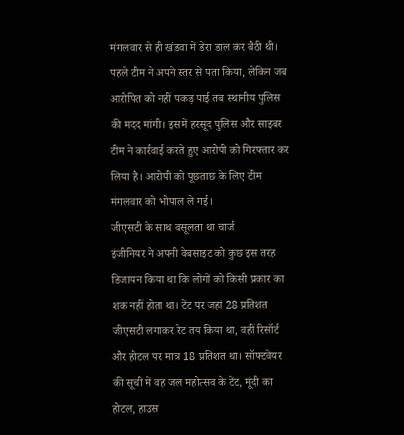मंगलवार से ही खंडवा में डेरा डाल कर बैठी थी। पहले टीम ने अपने स्तर से पता किया, लेकिन जब आरोपित को नहीं पकड़ पाई तब स्थानीय पुलिस की मदद मांगी। इसमें हरसूद पुलिस और साइबर टीम ने कार्रवाई करते हुए आरोपी को गिरफ्तार कर लिया है। आरोपी को पूछताछ के लिए टीम मंगलवार को भोपाल ले गई।
जीएसटी के साथ वसूलता था चार्ज
इंजीनियर ने अपनी वेबसाइट को कुछ इस तरह डिजायन किया था कि लोगों को किसी प्रकार का शक नहीं होता था। टेंट पर जहां 28 प्रतिशत जीएसटी लगाकर रेट तय किया था, वहीं रिसॉर्ट और होटल पर मात्र 18 प्रतिशत था। सॉफ्टवेयर की सूची में वह जल महोत्सव के टेंट, मूंदी का होटल, हाउस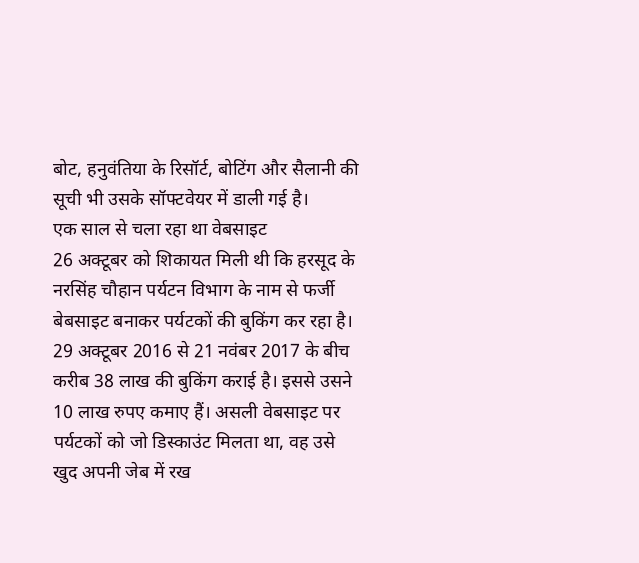बोट, हनुवंतिया के रिसॉर्ट, बोटिंग और सैलानी की सूची भी उसके सॉफ्टवेयर में डाली गई है।
एक साल से चला रहा था वेबसाइट
26 अक्टूबर को शिकायत मिली थी कि हरसूद के नरसिंह चौहान पर्यटन विभाग के नाम से फर्जी बेबसाइट बनाकर पर्यटकों की बुकिंग कर रहा है। 29 अक्टूबर 2016 से 21 नवंबर 2017 के बीच करीब 38 लाख की बुकिंग कराई है। इससे उसने 10 लाख रुपए कमाए हैं। असली वेबसाइट पर पर्यटकों को जो डिस्काउंट मिलता था, वह उसे खुद अपनी जेब में रख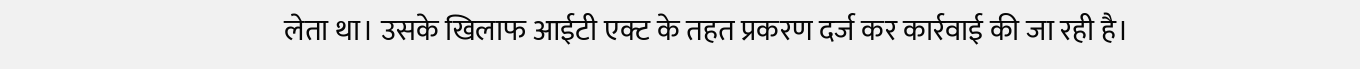लेता था। उसके खिलाफ आईटी एक्ट के तहत प्रकरण दर्ज कर कार्रवाई की जा रही है।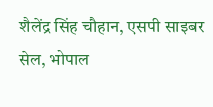शैलेंद्र सिंह चौहान, एसपी साइबर सेल, भोपाल